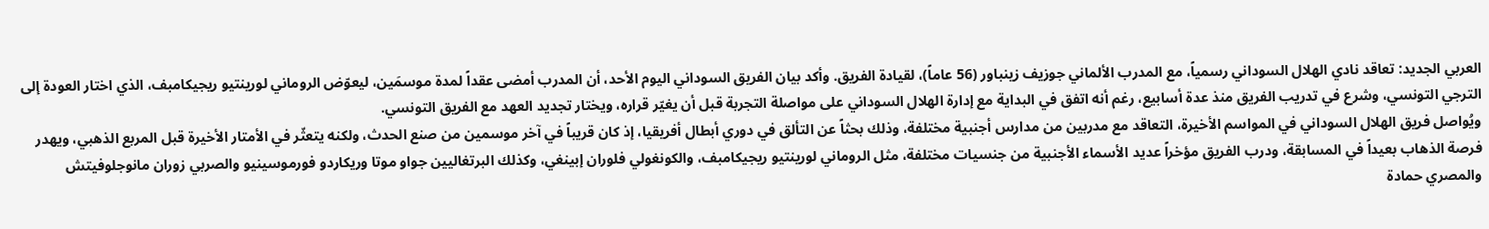العربي الجديد: تعاقد نادي الهلال السوداني رسمياً، مع المدرب الألماني جوزيف زينباور (56 عاماً)، لقيادة الفريق. وأكد بيان الفريق السوداني اليوم الأحد، أن المدرب أمضى عقداً لمدة موسمَين، ليعوّض الروماني لورينتيو ريجيكامبف، الذي اختار العودة إلى الترجي التونسي، وشرع في تدريب الفريق منذ عدة أسابيع، رغم أنه اتفق في البداية مع إدارة الهلال السوداني على مواصلة التجربة قبل أن يغيّر قراره، ويختار تجديد العهد مع الفريق التونسي.
ويُواصل فريق الهلال السوداني في المواسم الأخيرة، التعاقد مع مدربين من مدارس أجنبية مختلفة، وذلك بحثاً عن التألق في دوري أبطال أفريقيا، إذ كان قريباً في آخر موسمين من صنع الحدث، ولكنه يتعثّر في الأمتار الأخيرة قبل المربع الذهبي، ويهدر فرصة الذهاب بعيداً في المسابقة، ودرب الفريق مؤخراً عديد الأسماء الأجنبية من جنسيات مختلفة، مثل الروماني لورينتيو ريجيكامبف، والكونغولي فلوران إبينغي، وكذلك البرتغاليين جواو موتا وريكاردو فورموسينيو والصربي زوران مانوجلوفيتش والمصري حمادة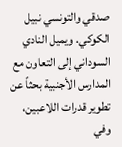صدقي والتونسي نبيل الكوكي. ويميل النادي السوداني إلى التعاون مع المدارس الأجنبية بحثاً عن تطوير قدرات اللاعبين، وفي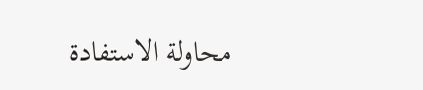محاولة الاستفادة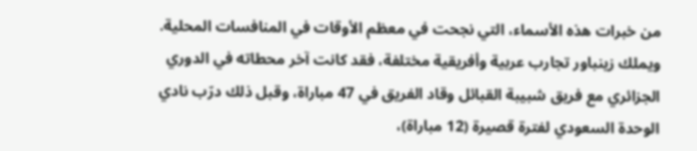من خبرات هذه الأسماء، التي نجحت في معظم الأوقات في المنافسات المحلية.
ويملك زينباور تجارب عربية وأفريقية مختلفة، فقد كانت آخر محطاته في الدوري الجزائري مع فريق شبيبة القبائل وقاد الفريق في 47 مباراة، وقبل ذلك درّب نادي الوحدة السعودي لفترة قصيرة (12 مباراة)،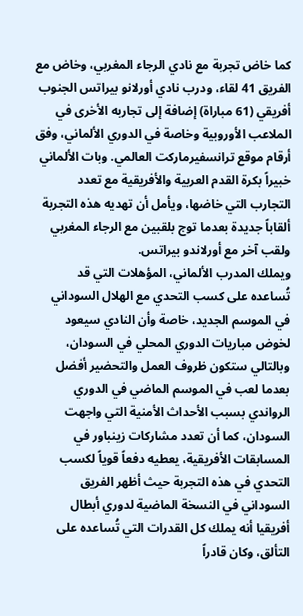كما خاض تجربة مع نادي الرجاء المغربي، وخاض مع الفريق 41 لقاء، ودرب نادي أورلانو بيراتس الجنوب أفريقي (61 مباراة) إضافة إلى تجاربه الأخرى في الملاعب الأوروبية وخاصة في الدوري الألماني، وفق أرقام موقع ترانسفيرماركت العالمي. وبات الألماني خبيراً بكرة القدم العربية والأفريقية مع تعدد التجارب التي خاضها، ويأمل أن تهديه هذه التجربة ألقاباً جديدة بعدما توج بلقبين مع الرجاء المغربي ولقب آخر مع أورلاندو بيراتس.
ويملك المدرب الألماني، المؤهلات التي قد تُساعده على كسب التحدي مع الهلال السوداني في الموسم الجديد، خاصة وأن النادي سيعود لخوض مباريات الدوري المحلي في السودان، وبالتالي ستكون ظروف العمل والتحضير أفضل بعدما لعب في الموسم الماضي في الدوري الرواندي بسبب الأحداث الأمنية التي واجهت السودان، كما أن تعدد مشاركات زينباور في المسابقات الأفريقية، يعطيه دفعاً قوياً لكسب التحدي في هذه التجربة حيث أظهر الفريق السوداني في النسخة الماضية لدوري أبطال أفريقيا أنه يملك كل القدرات التي تُساعده على التألق، وكان قادراً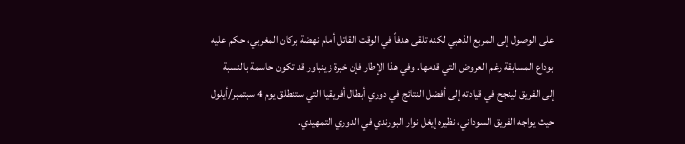على الوصول إلى المربع الذهبي لكنه تلقى هدفاً في الوقت القاتل أمام نهضة بركان المغربي، حكم عليه بوداع المسابقة رغم العروض التي قدمها. وفي هذا الإطار فإن خبرة زينباور قد تكون حاسمة بالنسبة إلى الفريق لينجح في قيادته إلى أفضل النتائج في دوري أبطال أفريقيا التي ستنطلق يوم 4 سبتمبر/أيلول حيث يواجه الفريق السوداني، نظيره إيغل نوار البورندي في الدوري التمهيدي.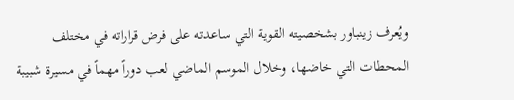ويُعرف زينباور بشخصيته القوية التي ساعدته على فرض قراراته في مختلف المحطات التي خاضها، وخلال الموسم الماضي لعب دوراً مهماً في مسيرة شبيبة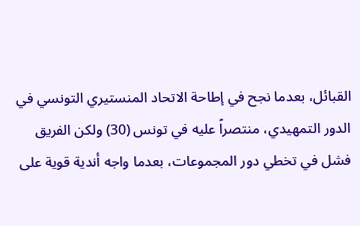القبائل، بعدما نجح في إطاحة الاتحاد المنستيري التونسي في الدور التمهيدي، منتصراً عليه في تونس (30) ولكن الفريق فشل في تخطي دور المجموعات، بعدما واجه أندية قوية على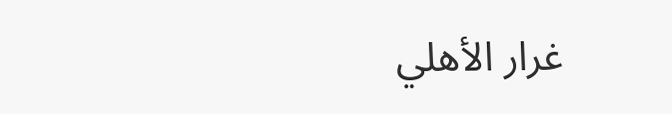غرار الأهلي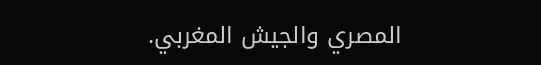المصري والجيش المغربي.